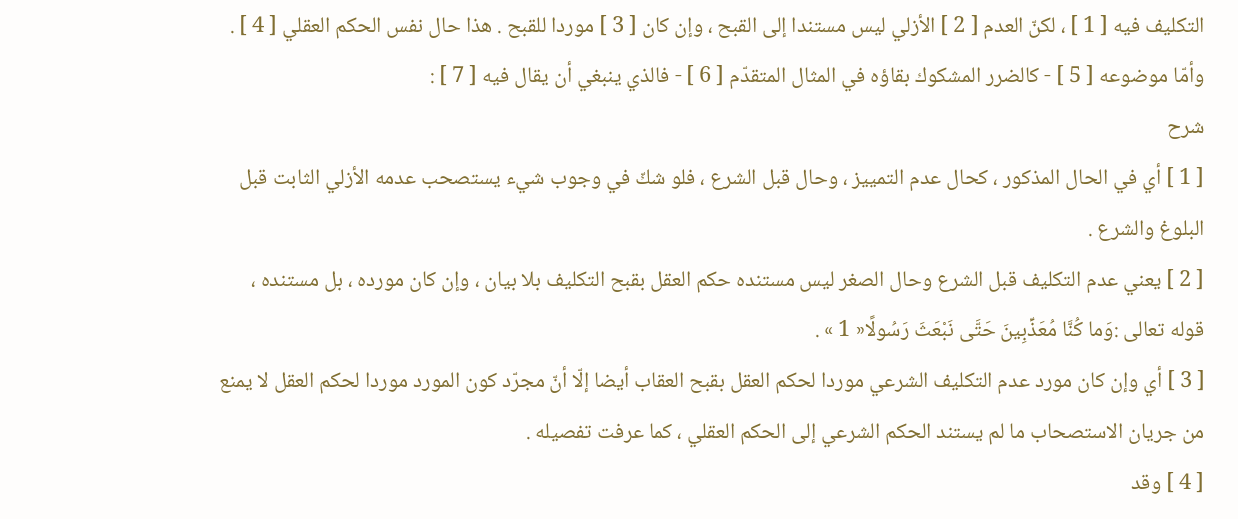التكليف فيه [ 1 ] ، لكنّ العدم [ 2 ] الأزلي ليس مستندا إلى القبح ، وإن كان [ 3 ] موردا للقبح . هذا حال نفس الحكم العقلي [ 4 ] . وأمّا موضوعه [ 5 ] - كالضرر المشكوك بقاؤه في المثال المتقدّم [ 6 ] - فالذي ينبغي أن يقال فيه [ 7 ] :
شرح
[ 1 ] أي في الحال المذكور ، كحال عدم التمييز ، وحال قبل الشرع ، فلو شكّ في وجوب شيء يستصحب عدمه الأزلي الثابت قبل البلوغ والشرع .
[ 2 ] يعني عدم التكليف قبل الشرع وحال الصغر ليس مستنده حكم العقل بقبح التكليف بلا بيان ، وإن كان مورده ، بل مستنده ، قوله تعالى :وَما كُنَّا مُعَذِّبِينَ حَتَّى نَبْعَثَ رَسُولًا« 1 » .
[ 3 ] أي وإن كان مورد عدم التكليف الشرعي موردا لحكم العقل بقبح العقاب أيضا إلّا أنّ مجرّد كون المورد موردا لحكم العقل لا يمنع من جريان الاستصحاب ما لم يستند الحكم الشرعي إلى الحكم العقلي ، كما عرفت تفصيله .
[ 4 ] وقد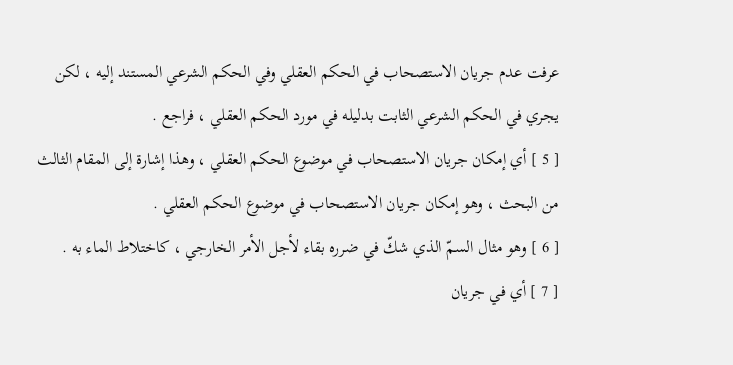عرفت عدم جريان الاستصحاب في الحكم العقلي وفي الحكم الشرعي المستند إليه ، لكن يجري في الحكم الشرعي الثابت بدليله في مورد الحكم العقلي ، فراجع .
[ 5 ] أي إمكان جريان الاستصحاب في موضوع الحكم العقلي ، وهذا إشارة إلى المقام الثالث من البحث ، وهو إمكان جريان الاستصحاب في موضوع الحكم العقلي .
[ 6 ] وهو مثال السمّ الذي شكّ في ضرره بقاء لأجل الأمر الخارجي ، كاختلاط الماء به .
[ 7 ] أي في جريان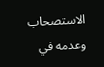الاستصحاب وعدمه في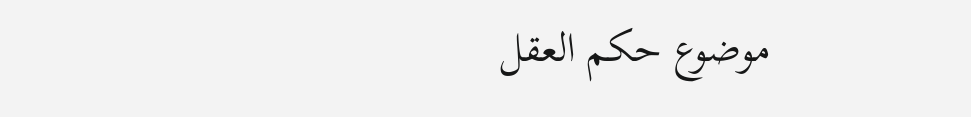موضوع حكم العقل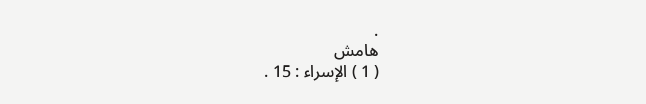.
هامش
( 1 ) الإسراء : 15 .